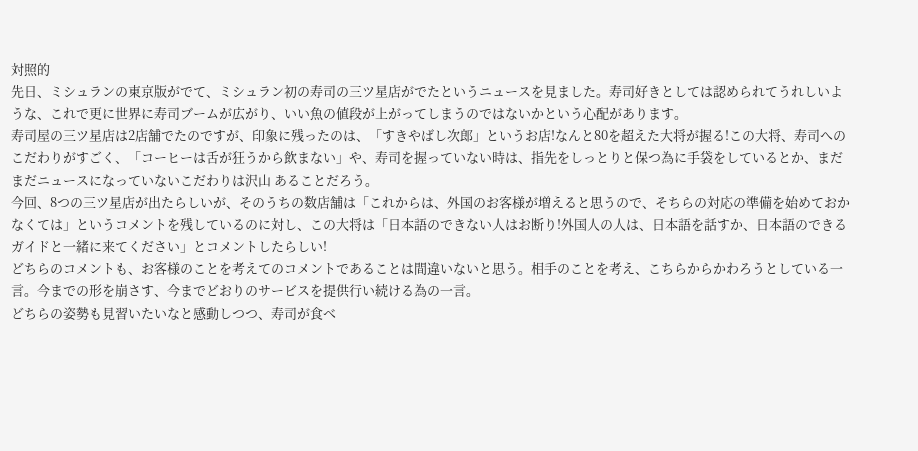対照的
先日、ミシュランの東京版がでて、ミシュラン初の寿司の三ツ星店がでたというニュースを見ました。寿司好きとしては認められてうれしいような、これで更に世界に寿司ブームが広がり、いい魚の値段が上がってしまうのではないかという心配があります。
寿司屋の三ツ星店は2店舗でたのですが、印象に残ったのは、「すきやばし次郎」というお店!なんと80を超えた大将が握る!この大将、寿司へのこだわりがすごく、「コーヒーは舌が狂うから飲まない」や、寿司を握っていない時は、指先をしっとりと保つ為に手袋をしているとか、まだまだニュースになっていないこだわりは沢山 あることだろう。
今回、8つの三ツ星店が出たらしいが、そのうちの数店舗は「これからは、外国のお客様が増えると思うので、そちらの対応の準備を始めておかなくては」というコメントを残しているのに対し、この大将は「日本語のできない人はお断り!外国人の人は、日本語を話すか、日本語のできるガイドと一緒に来てください」とコメントしたらしい!
どちらのコメントも、お客様のことを考えてのコメントであることは間違いないと思う。相手のことを考え、こちらからかわろうとしている一言。今までの形を崩さす、今までどおりのサービスを提供行い続ける為の一言。
どちらの姿勢も見習いたいなと感動しつつ、寿司が食べ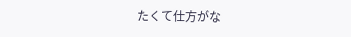たくて仕方がな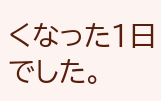くなった1日でした。